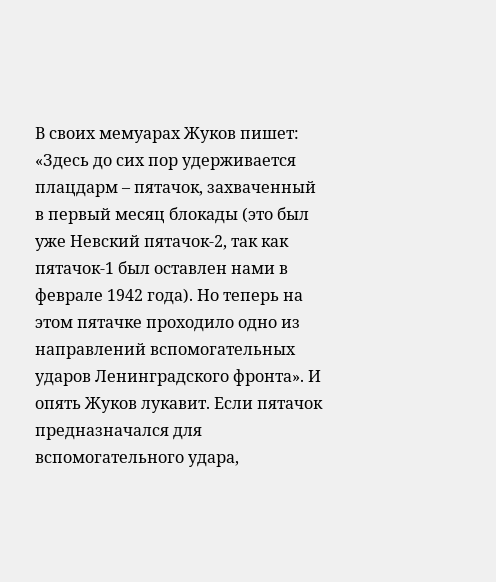В своих мемуарах Жуков пишет: «Здесь до сих пор удерживается плацдарм – пятачок, захваченный в первый месяц блокады (это был уже Невский пятачок-2, так как пятачок-1 был оставлен нами в феврале 1942 года). Но теперь на этом пятачке проходило одно из направлений вспомогательных ударов Ленинградского фронта». И опять Жуков лукавит. Если пятачок предназначался для вспомогательного удара,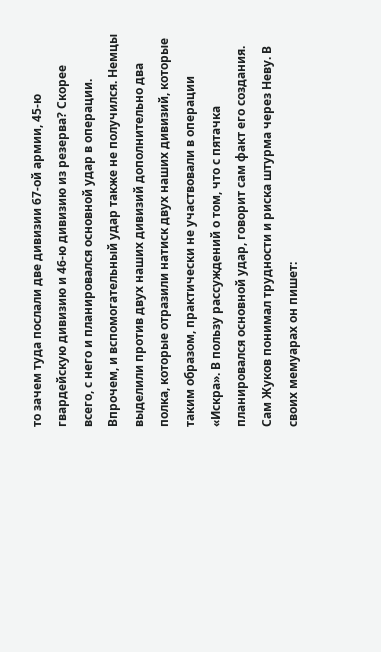то зачем туда послали две дивизии 67-ой армии, 45-ю гвардейскую дивизию и 46-ю дивизию из резерва? Скорее всего, с него и планировался основной удар в операции. Впрочем, и вспомогательный удар также не получился. Немцы выделили против двух наших дивизий дополнительно два полка, которые отразили натиск двух наших дивизий, которые таким образом, практически не участвовали в операции «Искра». В пользу рассуждений о том, что с пятачка планировался основной удар, говорит сам факт его создания. Сам Жуков понимал трудности и риска штурма через Неву. В своих мемуарах он пишет: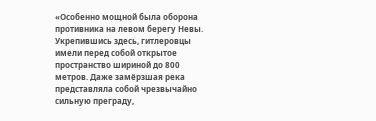«Особенно мощной была оборона противника на левом берегу Невы. Укрепившись здесь, гитлеровцы имели перед собой открытое пространство шириной до 800 метров. Даже замёрзшая река представляла собой чрезвычайно сильную преграду,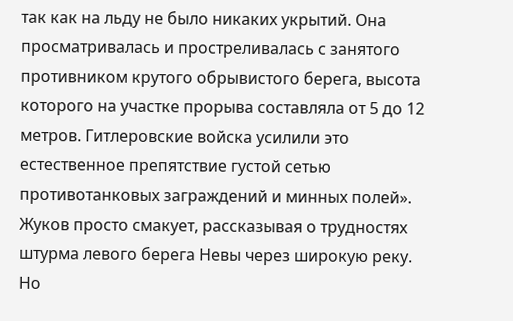так как на льду не было никаких укрытий. Она просматривалась и простреливалась с занятого противником крутого обрывистого берега, высота которого на участке прорыва составляла от 5 до 12 метров. Гитлеровские войска усилили это естественное препятствие густой сетью противотанковых заграждений и минных полей». Жуков просто смакует, рассказывая о трудностях штурма левого берега Невы через широкую реку. Но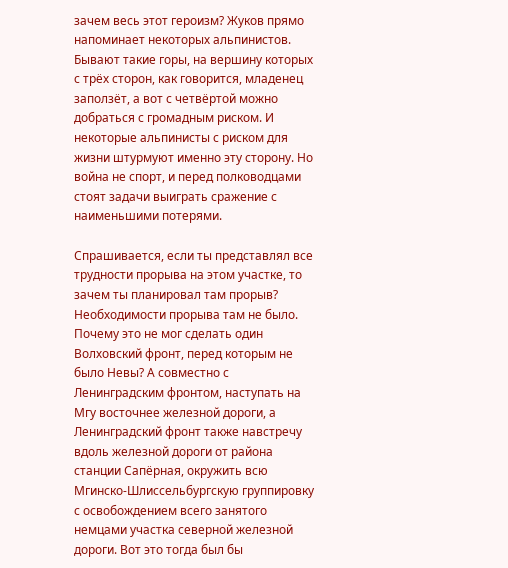зачем весь этот героизм? Жуков прямо напоминает некоторых альпинистов. Бывают такие горы, на вершину которых с трёх сторон, как говорится, младенец заползёт, а вот с четвёртой можно добраться с громадным риском. И некоторые альпинисты с риском для жизни штурмуют именно эту сторону. Но война не спорт, и перед полководцами стоят задачи выиграть сражение с наименьшими потерями.

Спрашивается, если ты представлял все трудности прорыва на этом участке, то зачем ты планировал там прорыв? Необходимости прорыва там не было. Почему это не мог сделать один Волховский фронт, перед которым не было Невы? А совместно с Ленинградским фронтом, наступать на Мгу восточнее железной дороги, а Ленинградский фронт также навстречу вдоль железной дороги от района станции Сапёрная, окружить всю Мгинско-Шлиссельбургскую группировку с освобождением всего занятого немцами участка северной железной дороги. Вот это тогда был бы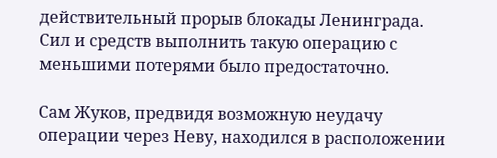действительный прорыв блокады Ленинграда. Сил и средств выполнить такую операцию с меньшими потерями было предостаточно.

Сам Жуков, предвидя возможную неудачу операции через Неву, находился в расположении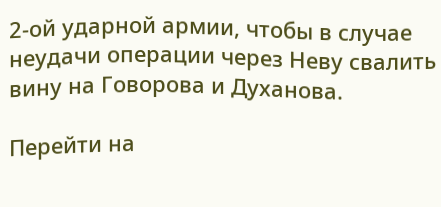2-ой ударной армии, чтобы в случае неудачи операции через Неву свалить вину на Говорова и Духанова.

Перейти на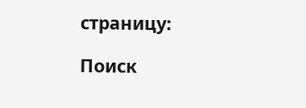страницу:

Поиск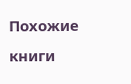Похожие книги